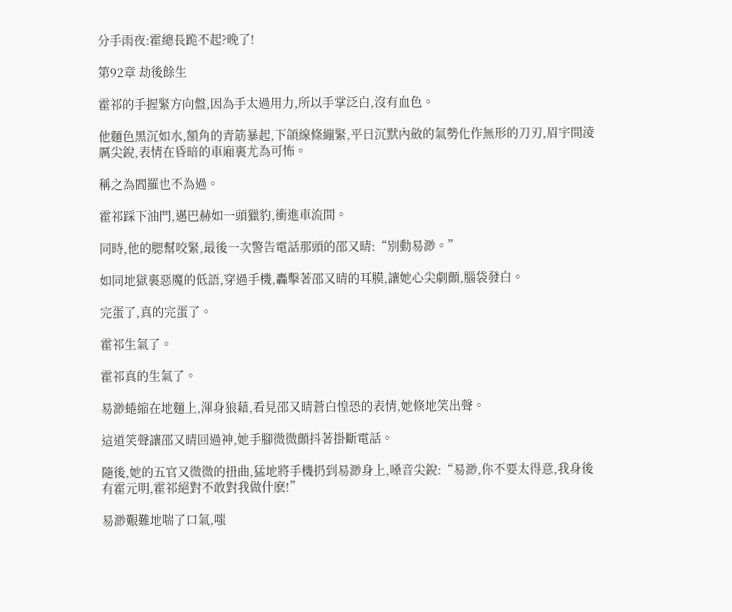分手雨夜:霍總長跪不起?晚了!

第92章 劫後餘生

霍祁的手握緊方向盤,因為手太過用力,所以手掌泛白,沒有血色。

他麵色黑沉如水,額角的青筋暴起,下頜線條繃緊,平日沉默內斂的氣勢化作無形的刀刃,眉宇間淩厲尖銳,表情在昏暗的車廂裏尤為可怖。

稱之為閻羅也不為過。

霍祁踩下油門,邁巴赫如一頭獵豹,衝進車流間。

同時,他的腮幫咬緊,最後一次警告電話那頭的邵又晴:“別動易渺。”

如同地獄裏惡魔的低語,穿過手機,轟擊著邵又晴的耳膜,讓她心尖劇顫,腦袋發白。

完蛋了,真的完蛋了。

霍祁生氣了。

霍祁真的生氣了。

易渺蜷縮在地麵上,渾身狼藉,看見邵又晴蒼白惶恐的表情,她倏地笑出聲。

這道笑聲讓邵又晴回過神,她手腳微微顫抖著掛斷電話。

隨後,她的五官又微微的扭曲,猛地將手機扔到易渺身上,嗓音尖銳:“易渺,你不要太得意,我身後有霍元明,霍祁絕對不敢對我做什麽!”

易渺艱難地喘了口氣,嗤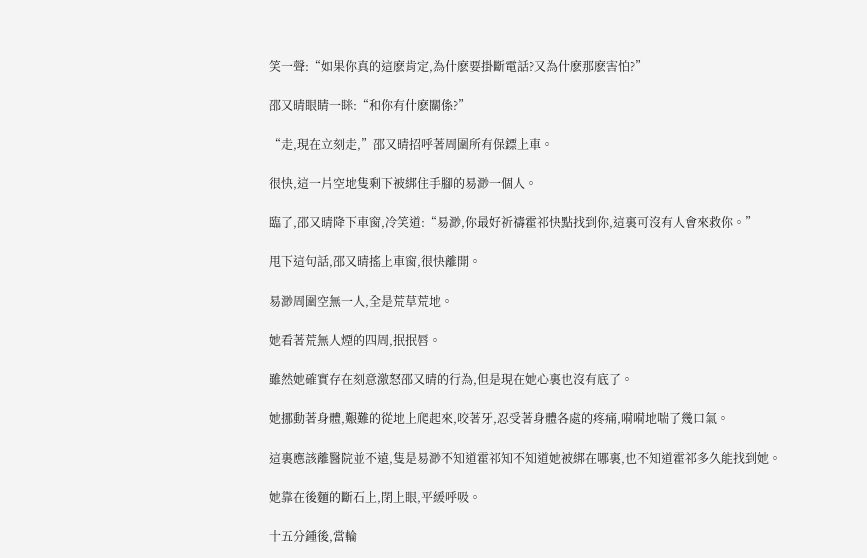笑一聲:“如果你真的這麽肯定,為什麽要掛斷電話?又為什麽那麽害怕?”

邵又晴眼睛一眯:“和你有什麽關係?”

“走,現在立刻走,”邵又晴招呼著周圍所有保鏢上車。

很快,這一片空地隻剩下被綁住手腳的易渺一個人。

臨了,邵又晴降下車窗,冷笑道:“易渺,你最好祈禱霍祁快點找到你,這裏可沒有人會來救你。”

甩下這句話,邵又晴搖上車窗,很快離開。

易渺周圍空無一人,全是荒草荒地。

她看著荒無人煙的四周,抿抿唇。

雖然她確實存在刻意激怒邵又晴的行為,但是現在她心裏也沒有底了。

她挪動著身體,艱難的從地上爬起來,咬著牙,忍受著身體各處的疼痛,嗬嗬地喘了幾口氣。

這裏應該離醫院並不遠,隻是易渺不知道霍祁知不知道她被綁在哪裏,也不知道霍祁多久能找到她。

她靠在後麵的斷石上,閉上眼,平緩呼吸。

十五分鍾後,當輪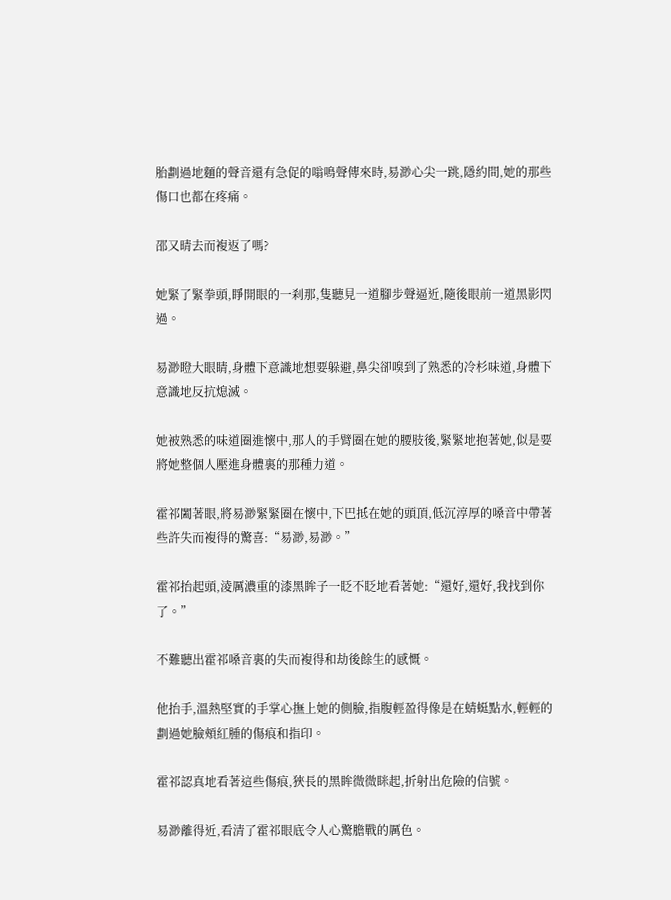胎劃過地麵的聲音還有急促的嗡鳴聲傳來時,易渺心尖一跳,隱約間,她的那些傷口也都在疼痛。

邵又晴去而複返了嗎?

她緊了緊拳頭,睜開眼的一刹那,隻聽見一道腳步聲逼近,隨後眼前一道黑影閃過。

易渺瞪大眼睛,身體下意識地想要躲避,鼻尖卻嗅到了熟悉的冷杉味道,身體下意識地反抗熄滅。

她被熟悉的味道圈進懷中,那人的手臂圈在她的腰肢後,緊緊地抱著她,似是要將她整個人壓進身體裏的那種力道。

霍祁闔著眼,將易渺緊緊圈在懷中,下巴抵在她的頭頂,低沉淳厚的嗓音中帶著些許失而複得的驚喜:“易渺,易渺。”

霍祁抬起頭,淩厲濃重的漆黑眸子一眨不眨地看著她:“還好,還好,我找到你了。”

不難聽出霍祁嗓音裏的失而複得和劫後餘生的感慨。

他抬手,溫熱堅實的手掌心撫上她的側臉,指腹輕盈得像是在蜻蜓點水,輕輕的劃過她臉頰紅腫的傷痕和指印。

霍祁認真地看著這些傷痕,狹長的黑眸微微眯起,折射出危險的信號。

易渺離得近,看清了霍祁眼底令人心驚膽戰的厲色。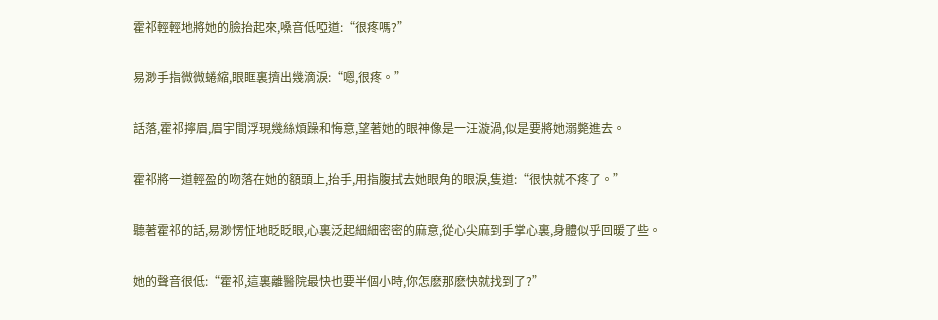霍祁輕輕地將她的臉抬起來,嗓音低啞道:“很疼嗎?”

易渺手指微微蜷縮,眼眶裏擠出幾滴淚:“嗯,很疼。”

話落,霍祁擰眉,眉宇間浮現幾絲煩躁和悔意,望著她的眼神像是一汪漩渦,似是要將她溺斃進去。

霍祁將一道輕盈的吻落在她的額頭上,抬手,用指腹拭去她眼角的眼淚,隻道:“很快就不疼了。”

聽著霍祁的話,易渺愣怔地眨眨眼,心裏泛起細細密密的麻意,從心尖麻到手掌心裏,身體似乎回暖了些。

她的聲音很低:“霍祁,這裏離醫院最快也要半個小時,你怎麽那麽快就找到了?”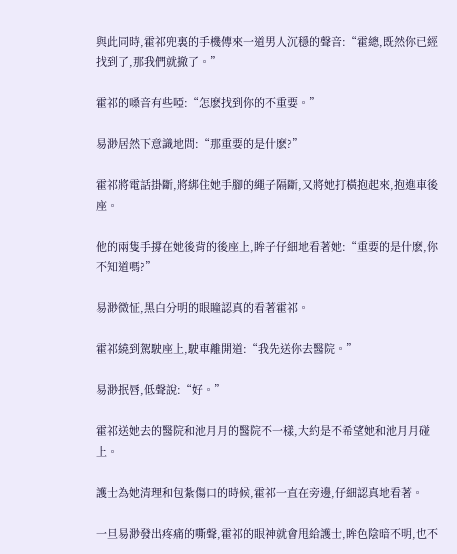與此同時,霍祁兜裏的手機傳來一道男人沉穩的聲音:“霍總,既然你已經找到了,那我們就撤了。”

霍祁的嗓音有些啞:“怎麽找到你的不重要。”

易渺居然下意識地問:“那重要的是什麽?”

霍祁將電話掛斷,將綁住她手腳的繩子隔斷,又將她打橫抱起來,抱進車後座。

他的兩隻手撐在她後背的後座上,眸子仔細地看著她:“重要的是什麽,你不知道嗎?”

易渺微怔,黑白分明的眼瞳認真的看著霍祁。

霍祁繞到駕駛座上,駛車離開道:“我先送你去醫院。”

易渺抿唇,低聲說:“好。”

霍祁送她去的醫院和池月月的醫院不一樣,大約是不希望她和池月月碰上。

護士為她清理和包紮傷口的時候,霍祁一直在旁邊,仔細認真地看著。

一旦易渺發出疼痛的嘶聲,霍祁的眼神就會甩給護士,眸色陰暗不明,也不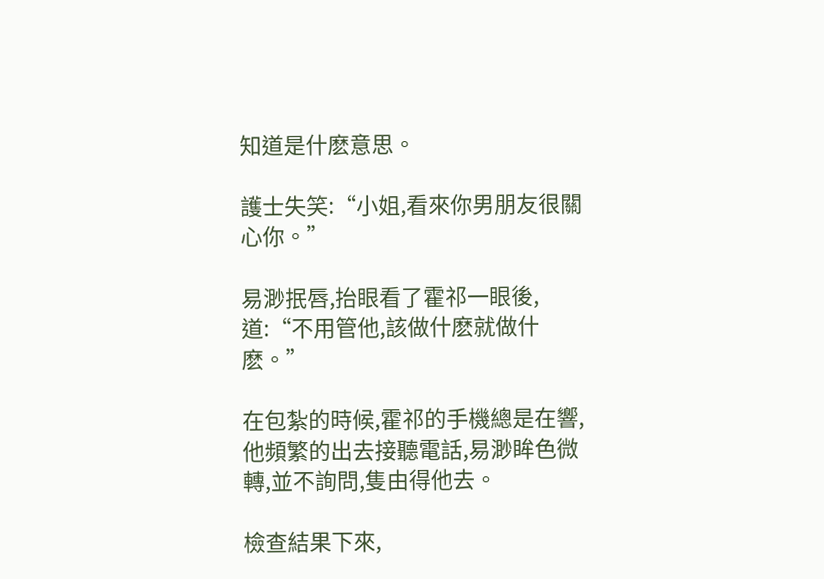知道是什麽意思。

護士失笑:“小姐,看來你男朋友很關心你。”

易渺抿唇,抬眼看了霍祁一眼後,道:“不用管他,該做什麽就做什麽。”

在包紮的時候,霍祁的手機總是在響,他頻繁的出去接聽電話,易渺眸色微轉,並不詢問,隻由得他去。

檢查結果下來,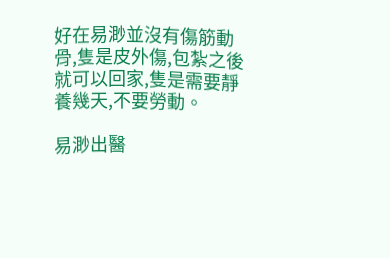好在易渺並沒有傷筋動骨,隻是皮外傷,包紮之後就可以回家,隻是需要靜養幾天,不要勞動。

易渺出醫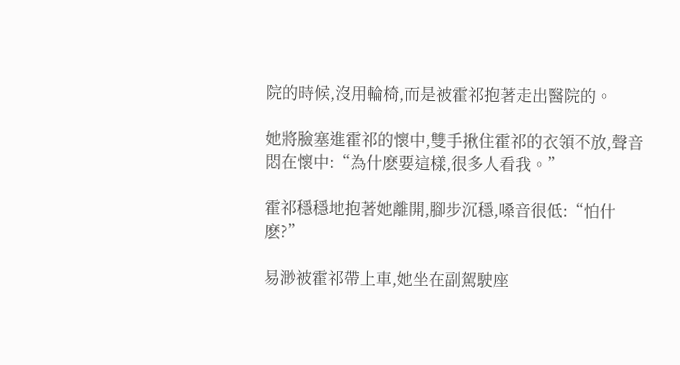院的時候,沒用輪椅,而是被霍祁抱著走出醫院的。

她將臉塞進霍祁的懷中,雙手揪住霍祁的衣領不放,聲音悶在懷中:“為什麽要這樣,很多人看我。”

霍祁穩穩地抱著她離開,腳步沉穩,嗓音很低:“怕什麽?”

易渺被霍祁帶上車,她坐在副駕駛座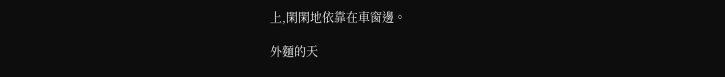上,閑閑地依靠在車窗邊。

外麵的天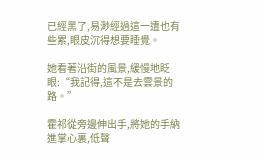已經黑了,易渺經過這一遭也有些累,眼皮沉得想要睡覺。

她看著沿街的風景,緩慢地眨眼:“我記得,這不是去雲景的路。”

霍祁從旁邊伸出手,將她的手納進掌心裏,低聲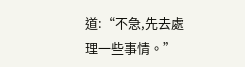道:“不急,先去處理一些事情。”